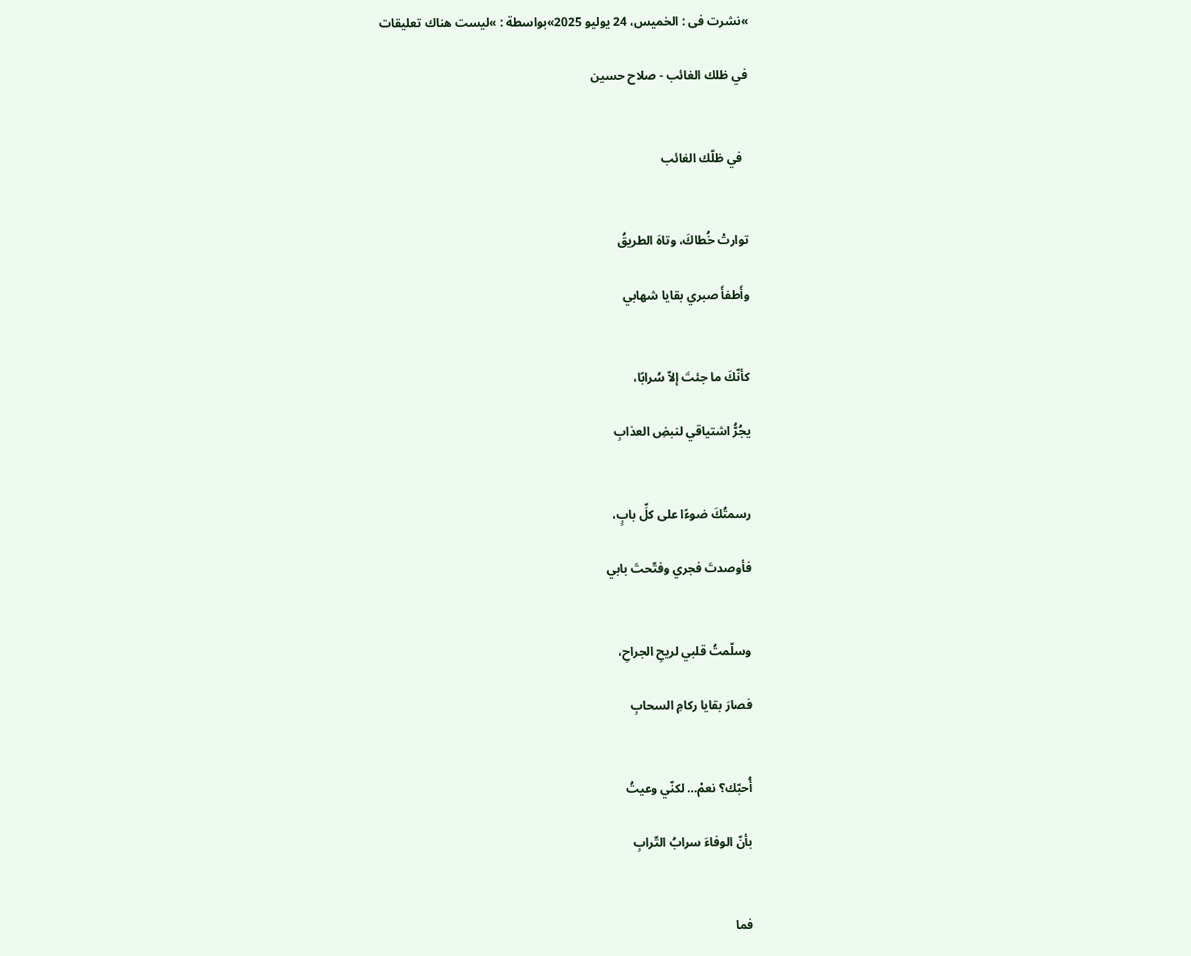»نشرت فى : الخميس، 24 يوليو 2025»بواسطة : »ليست هناك تعليقات

في ظلك الغائب - صلاح حسين


  في ظلّك الغائب


توارتْ خُطاكَ، وتاهَ الطريقُ

وأَطفأَ صبري بقايا شهابي


كأنّكَ ما جئتَ إلاّ سُرابًا،

يجُرُّ اشتياقي لنبضِ العذابِ


رسمتُكَ ضوءًا على كلِّ بابٍ،

فأوصدتَ فجري وفتّحتَ بابي


وسلّمتُ قلبي لريحِ الجراحِ،

فصارَ بقايا ركامِ السحابِ


أُحبّك؟ نعمْ… لكنّي وعيتُ

بأنّ الوفاءَ سرابُ التّرابِ


فما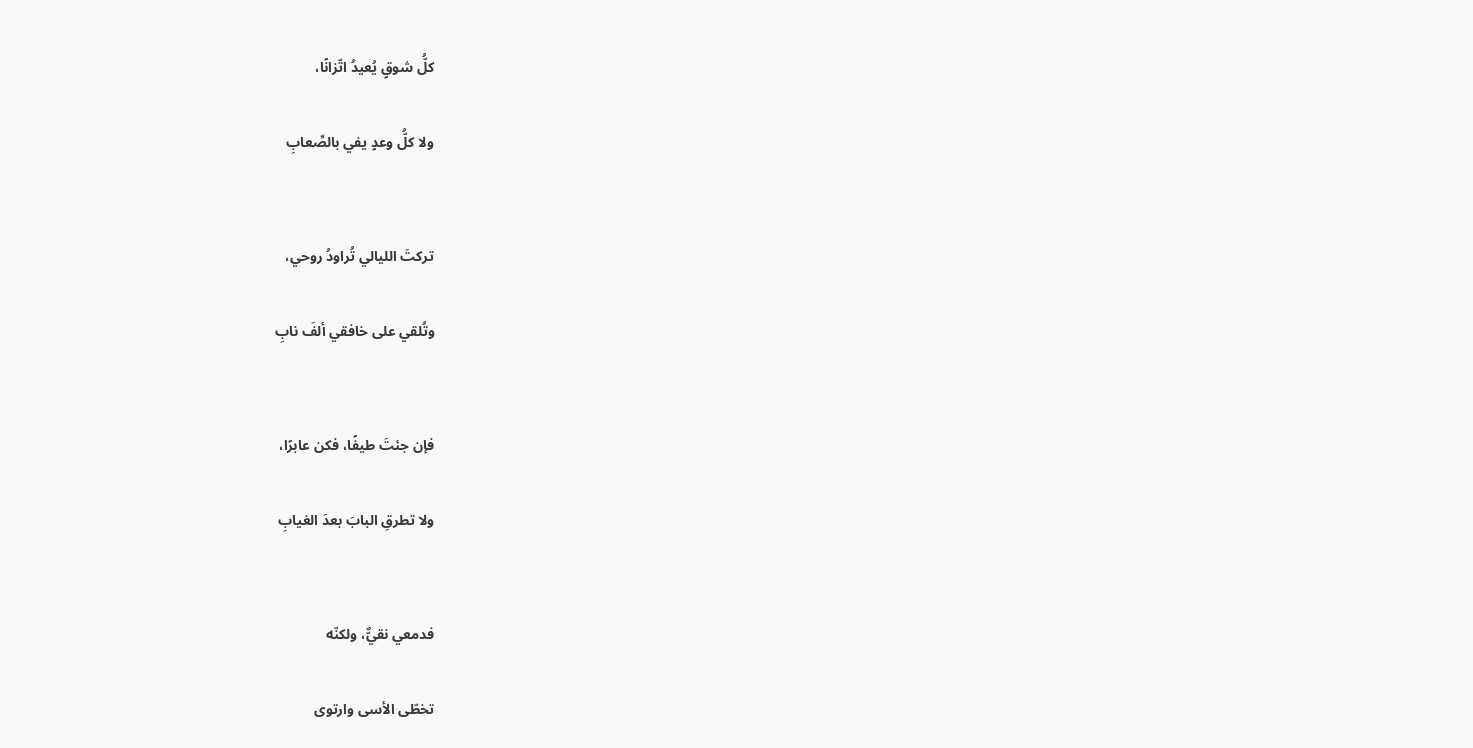كلُّ شوقٍ يُعيدُ اتّزانًا،

ولا كلُّ وعدٍ يفي بالصِّعابِ


تركتَ الليالي تُراودُ روحي،

وتُلقي على خافقي ألفَ نابِ


فإن جئتَ طيفًا، فكن عابرًا،

ولا تطرقِ البابَ بعدَ الغيابِ


فدمعي نقيٌّ، ولكنّه

تخطّى الأسى وارتوى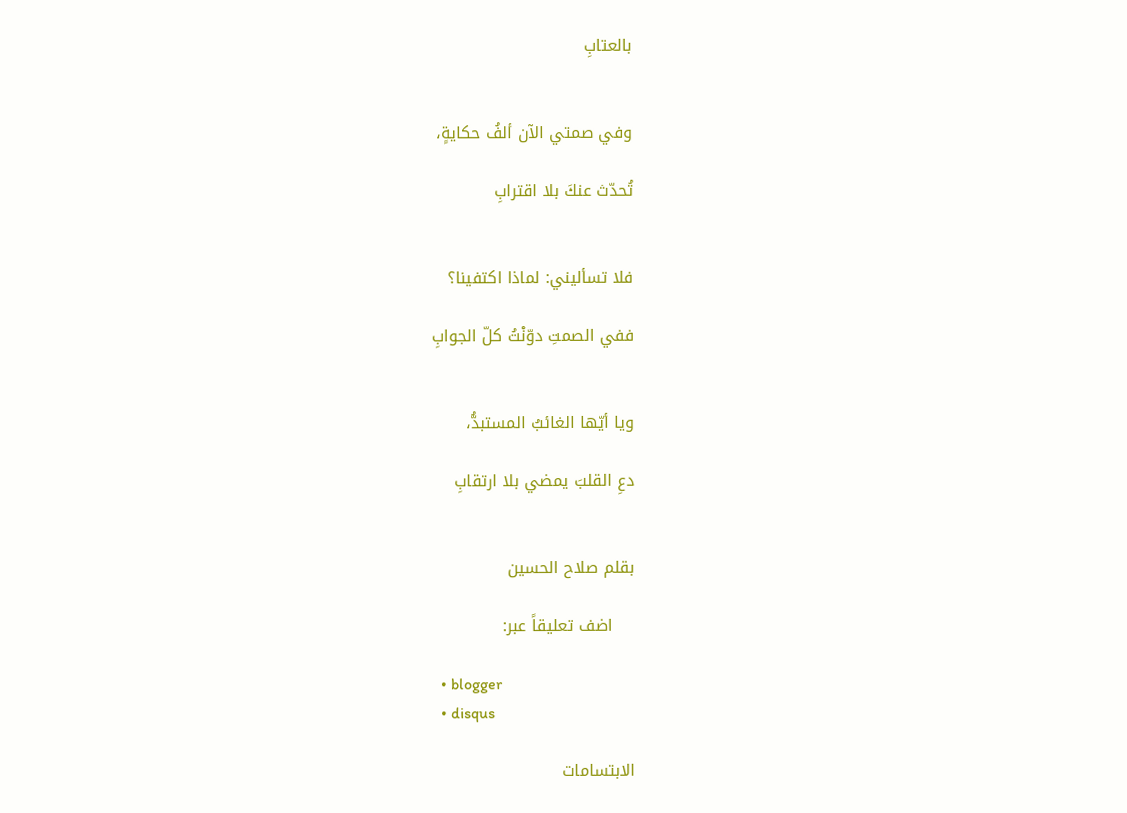بالعتابِ


وفي صمتي الآن ألفُ حكايةٍ،

تُحدّث عنكَ بلا اقترابِ


فلا تسأليني: لماذا اكتفينا؟

ففي الصمتِ دوّنْتُ كلّ الجوابِ


ويا أيّها الغائبُ المستبدُّ،

دعِ القلبَ يمضي بلا ارتقابِ


بقلم صلاح الحسين

    اضف تعليقاً عبر:

  • blogger
  • disqus

الابتسامات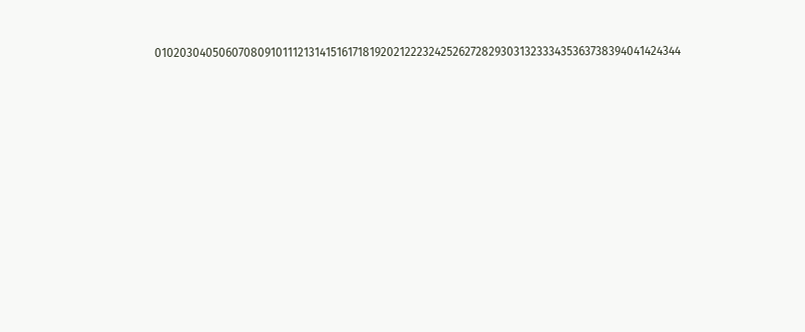0102030405060708091011121314151617181920212223242526272829303132333435363738394041424344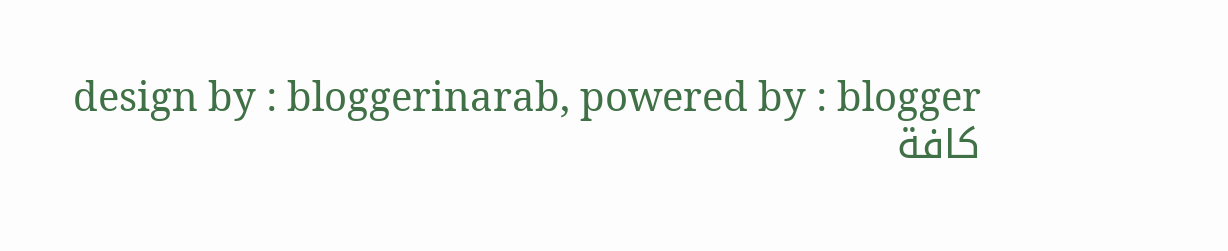design by : bloggerinarab, powered by : blogger
كافة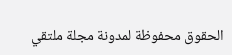الحقوق محفوظة لمدونة مجلة ملتقي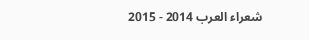شعراء العرب 2014 - 2015